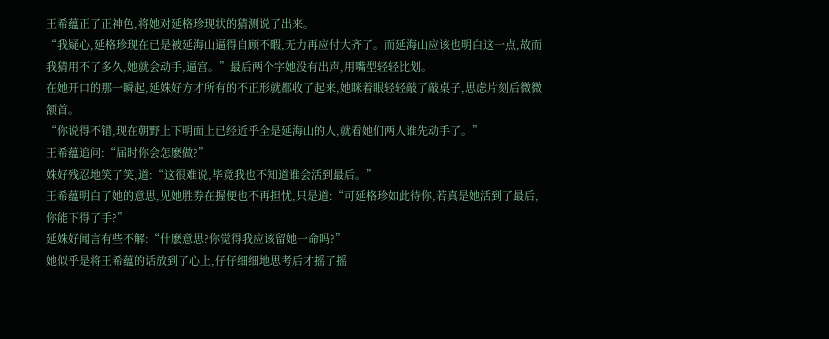王希蕴正了正神色,将她对延格珍现状的猜测说了出来。
“我疑心,延格珍现在已是被延海山逼得自顾不暇,无力再应付大齐了。而延海山应该也明白这一点,故而我猜用不了多久,她就会动手,逼宫。”最后两个字她没有出声,用嘴型轻轻比划。
在她开口的那一瞬起,延姝好方才所有的不正形就都收了起来,她眯着眼轻轻敲了敲桌子,思虑片刻后微微颔首。
“你说得不错,现在朝野上下明面上已经近乎全是延海山的人,就看她们两人谁先动手了。”
王希蕴追问:“届时你会怎麽做?”
姝好残忍地笑了笑,道:“这很难说,毕竟我也不知道谁会活到最后。”
王希蕴明白了她的意思,见她胜券在握便也不再担忧,只是道:“可延格珍如此待你,若真是她活到了最后,你能下得了手?”
延姝好闻言有些不解:“什麽意思?你觉得我应该留她一命吗?”
她似乎是将王希蕴的话放到了心上,仔仔细细地思考后才摇了摇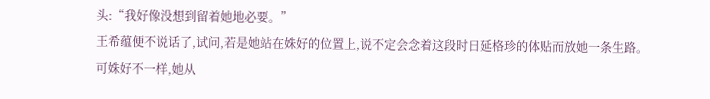头:“我好像没想到留着她地必要。”
王希蕴便不说话了,试问,若是她站在姝好的位置上,说不定会念着这段时日延格珍的体贴而放她一条生路。
可姝好不一样,她从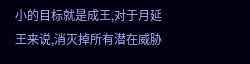小的目标就是成王,对于月延王来说,消灭掉所有潜在威胁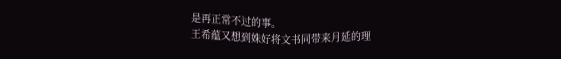是再正常不过的事。
王希蕴又想到姝好将文书同带来月延的理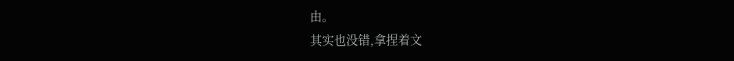由。
其实也没错,拿捏着文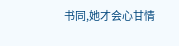书同,她才会心甘情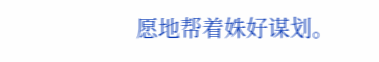愿地帮着姝好谋划。